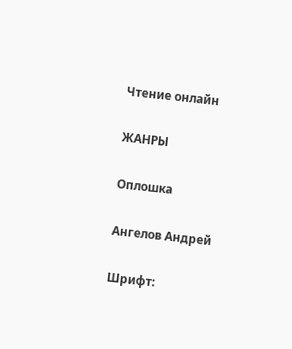Чтение онлайн

ЖАНРЫ

Оплошка

Ангелов Андрей

Шрифт: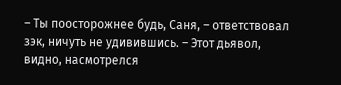– Ты поосторожнее будь, Саня, – ответствовал зэк, ничуть не удивившись. – Этот дьявол, видно, насмотрелся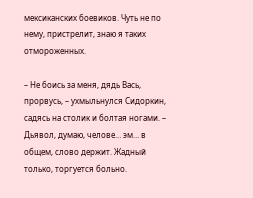мексиканских боевиков. Чуть не по нему, пристрелит, знаю я таких отмороженных.

– Не боись за меня, дядь Вась, прорвусь, – ухмыльнулся Сидоркин, садясь на столик и болтая ногами. – Дьявол, думаю, челове… эм… в общем, слово держит. Жадный только, торгуется больно.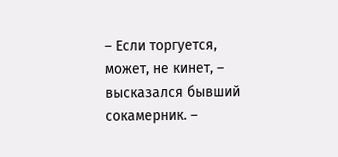– Если торгуется, может, не кинет, – высказался бывший сокамерник. –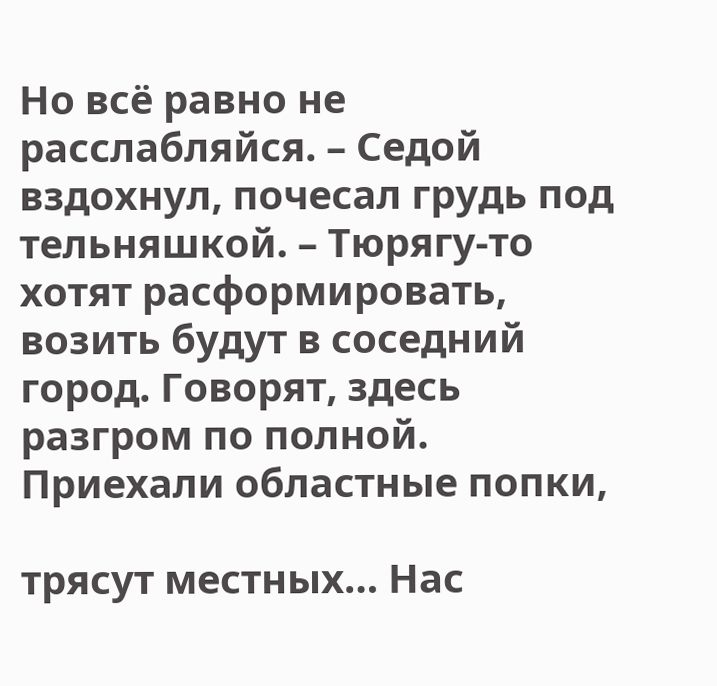Но всё равно не расслабляйся. – Седой вздохнул, почесал грудь под тельняшкой. – Тюрягу-то хотят расформировать, возить будут в соседний город. Говорят, здесь разгром по полной. Приехали областные попки,

трясут местных… Нас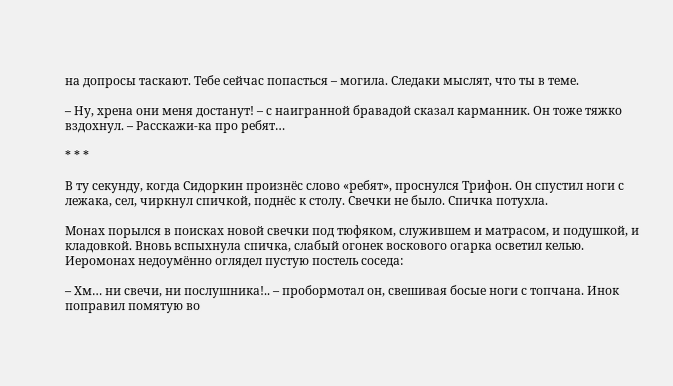на допросы таскают. Тебе сейчас попасться – могила. Следаки мыслят, что ты в теме.

– Ну, хрена они меня достанут! – с наигранной бравадой сказал карманник. Он тоже тяжко вздохнул. – Расскажи-ка про ребят…

* * *

В ту секунду, когда Сидоркин произнёс слово «ребят», проснулся Трифон. Он спустил ноги с лежака, сел, чиркнул спичкой, поднёс к столу. Свечки не было. Спичка потухла.

Монах порылся в поисках новой свечки под тюфяком, служившем и матрасом, и подушкой, и кладовкой. Вновь вспыхнула спичка, слабый огонек воскового огарка осветил келью. Иеромонах недоумённо оглядел пустую постель соседа:

– Хм… ни свечи, ни послушника!.. – пробормотал он, свешивая босые ноги с топчана. Инок поправил помятую во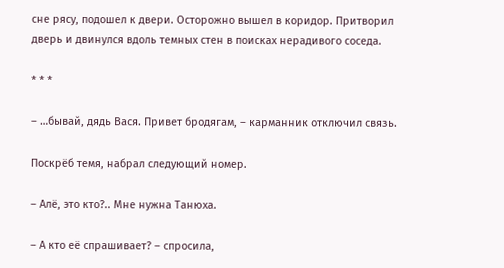сне рясу, подошел к двери. Осторожно вышел в коридор. Притворил дверь и двинулся вдоль темных стен в поисках нерадивого соседа.

* * *

– …бывай, дядь Вася. Привет бродягам, – карманник отключил связь.

Поскрёб темя, набрал следующий номер.

– Алё, это кто?.. Мне нужна Танюха.

– А кто её спрашивает? – спросила,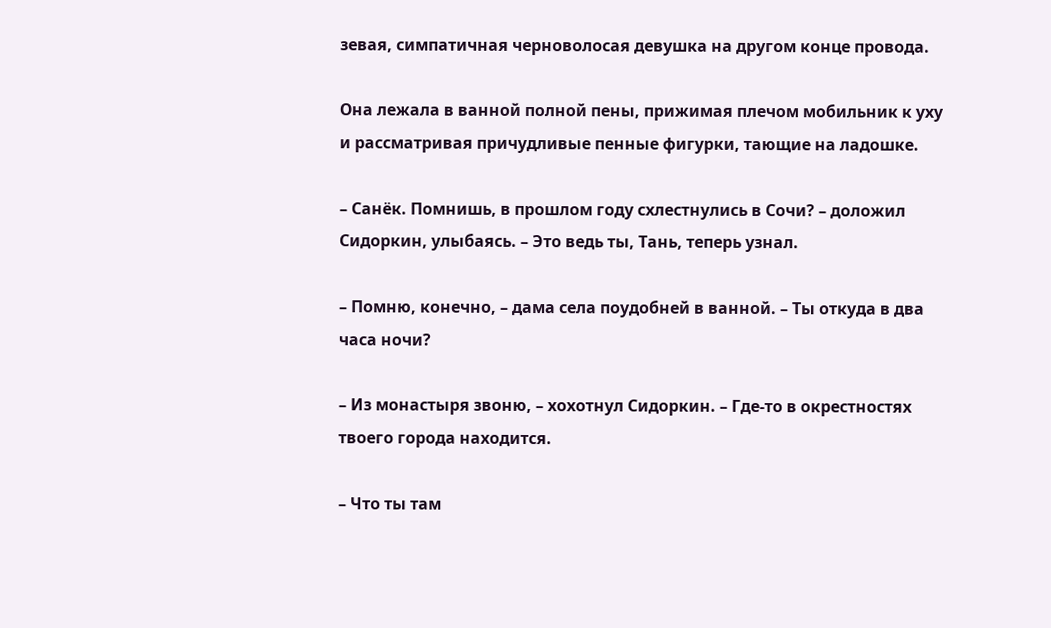зевая, симпатичная черноволосая девушка на другом конце провода.

Она лежала в ванной полной пены, прижимая плечом мобильник к уху и рассматривая причудливые пенные фигурки, тающие на ладошке.

– Санёк. Помнишь, в прошлом году схлестнулись в Сочи? – доложил Сидоркин, улыбаясь. – Это ведь ты, Тань, теперь узнал.

– Помню, конечно, – дама села поудобней в ванной. – Ты откуда в два часа ночи?

– Из монастыря звоню, – хохотнул Сидоркин. – Где-то в окрестностях твоего города находится.

– Что ты там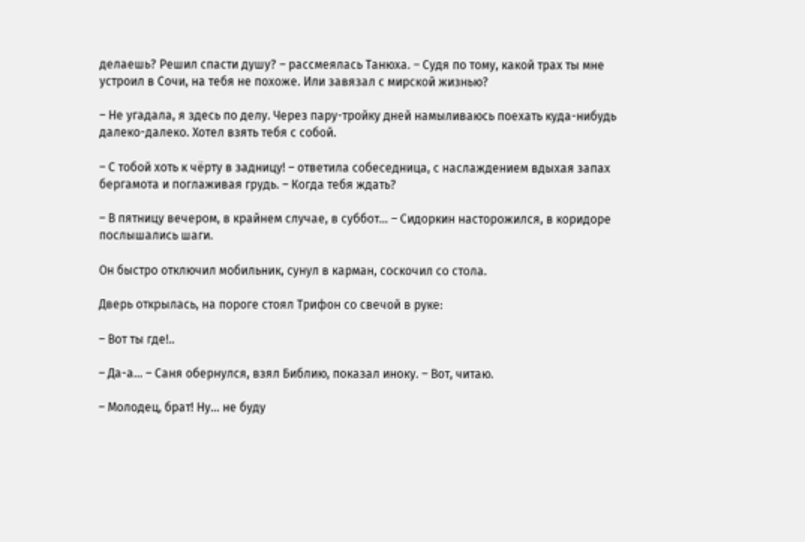делаешь? Решил спасти душу? – рассмеялась Танюха. – Судя по тому, какой трах ты мне устроил в Сочи, на тебя не похоже. Или завязал с мирской жизнью?

– Не угадала, я здесь по делу. Через пару-тройку дней намыливаюсь поехать куда-нибудь далеко-далеко. Хотел взять тебя с собой.

– С тобой хоть к чёрту в задницу! – ответила собеседница, с наслаждением вдыхая запах бергамота и поглаживая грудь. – Когда тебя ждать?

– В пятницу вечером, в крайнем случае, в суббот… – Сидоркин насторожился, в коридоре послышались шаги.

Он быстро отключил мобильник, сунул в карман, соскочил со стола.

Дверь открылась, на пороге стоял Трифон со свечой в руке:

– Вот ты где!..

– Да-а… – Саня обернулся, взял Библию, показал иноку. – Вот, читаю.

– Молодец, брат! Ну… не буду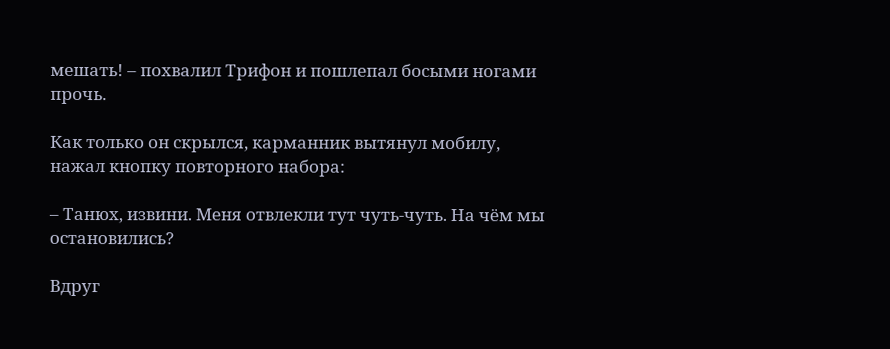мешать! – похвалил Трифон и пошлепал босыми ногами прочь.

Как только он скрылся, карманник вытянул мобилу, нажал кнопку повторного набора:

– Танюх, извини. Меня отвлекли тут чуть-чуть. На чём мы остановились?

Вдруг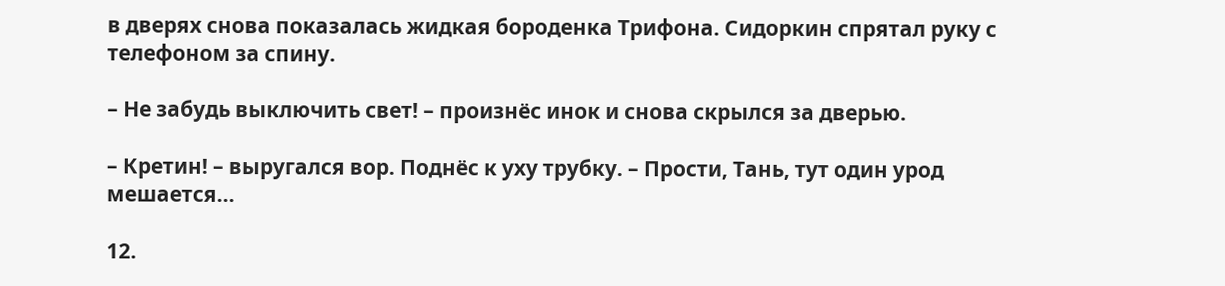в дверях снова показалась жидкая бороденка Трифона. Сидоркин спрятал руку с телефоном за спину.

– Не забудь выключить свет! – произнёс инок и снова скрылся за дверью.

– Кретин! – выругался вор. Поднёс к уху трубку. – Прости, Тань, тут один урод мешается…

12.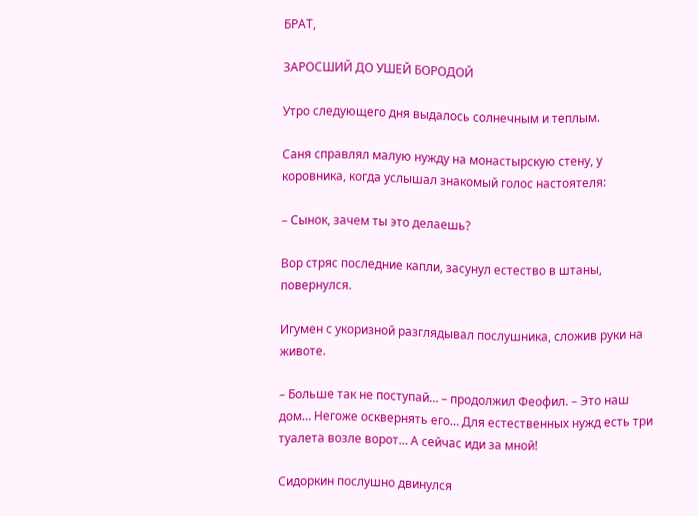БРАТ,

ЗАРОСШИЙ ДО УШЕЙ БОРОДОЙ

Утро следующего дня выдалось солнечным и теплым.

Саня справлял малую нужду на монастырскую стену, у коровника, когда услышал знакомый голос настоятеля:

– Сынок, зачем ты это делаешь?

Вор стряс последние капли, засунул естество в штаны, повернулся.

Игумен с укоризной разглядывал послушника, сложив руки на животе.

– Больше так не поступай… – продолжил Феофил. – Это наш дом… Негоже осквернять его… Для естественных нужд есть три туалета возле ворот… А сейчас иди за мной!

Сидоркин послушно двинулся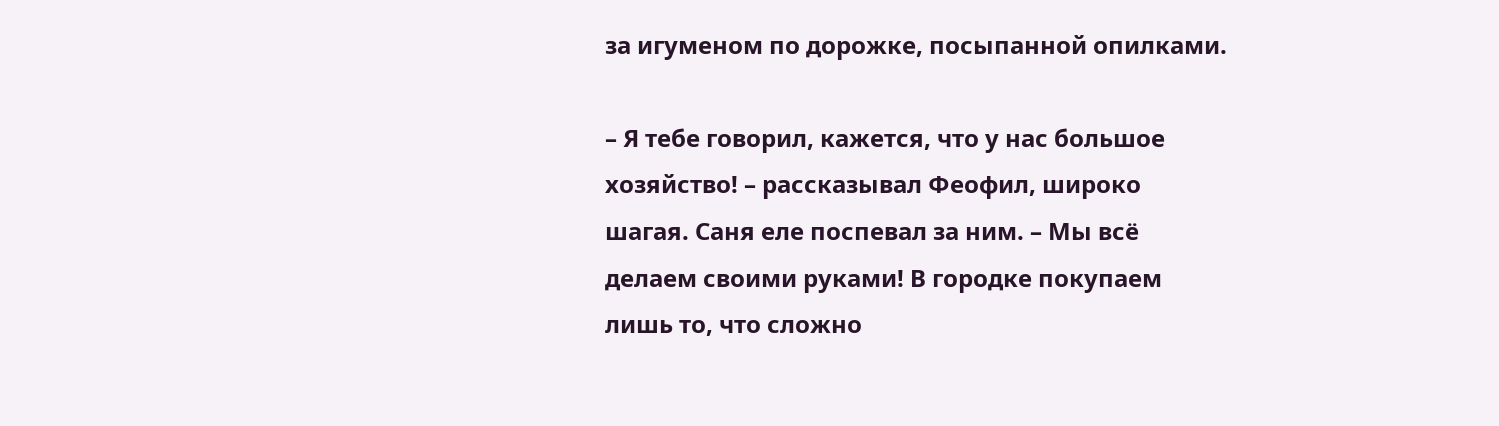за игуменом по дорожке, посыпанной опилками.

– Я тебе говорил, кажется, что у нас большое хозяйство! – рассказывал Феофил, широко шагая. Саня еле поспевал за ним. – Мы всё делаем своими руками! В городке покупаем лишь то, что сложно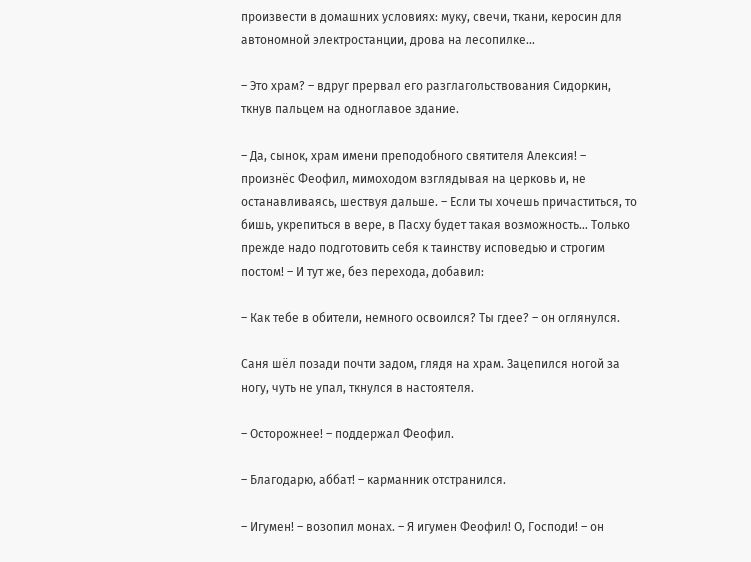произвести в домашних условиях: муку, свечи, ткани, керосин для автономной электростанции, дрова на лесопилке…

– Это храм? – вдруг прервал его разглагольствования Сидоркин, ткнув пальцем на одноглавое здание.

– Да, сынок, храм имени преподобного святителя Алексия! – произнёс Феофил, мимоходом взглядывая на церковь и, не останавливаясь, шествуя дальше. – Если ты хочешь причаститься, то бишь, укрепиться в вере, в Пасху будет такая возможность… Только прежде надо подготовить себя к таинству исповедью и строгим постом! – И тут же, без перехода, добавил:

– Как тебе в обители, немного освоился? Ты гдее? – он оглянулся.

Саня шёл позади почти задом, глядя на храм. Зацепился ногой за ногу, чуть не упал, ткнулся в настоятеля.

– Осторожнее! – поддержал Феофил.

– Благодарю, аббат! – карманник отстранился.

– Игумен! – возопил монах. – Я игумен Феофил! О, Господи! – он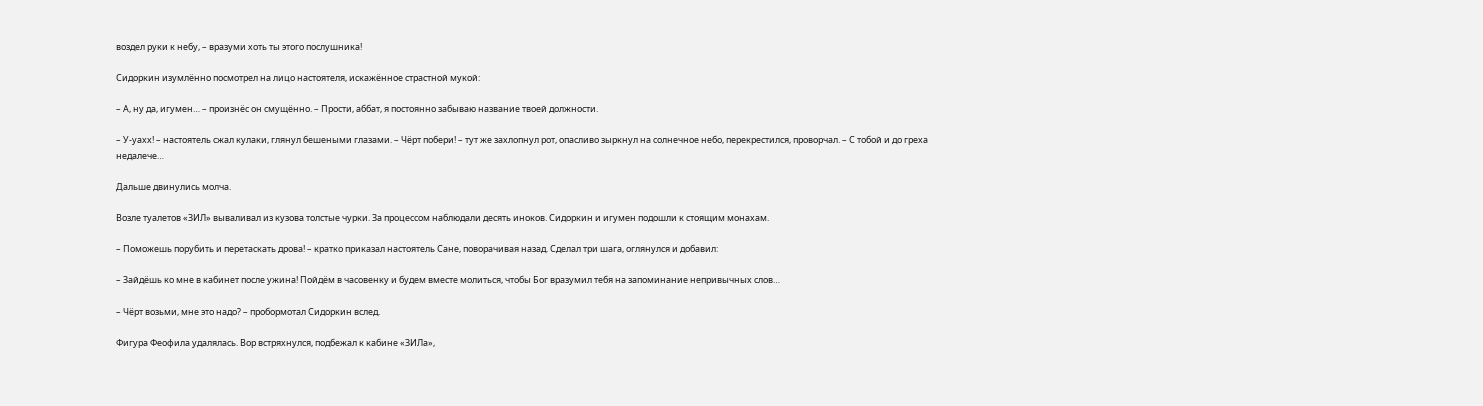воздел руки к небу, – вразуми хоть ты этого послушника!

Сидоркин изумлённо посмотрел на лицо настоятеля, искажённое страстной мукой:

– А, ну да, игумен… – произнёс он смущённо. – Прости, аббат, я постоянно забываю название твоей должности.

– У-уахх! – настоятель сжал кулаки, глянул бешеными глазами. – Чёрт побери! – тут же захлопнул рот, опасливо зыркнул на солнечное небо, перекрестился, проворчал. – С тобой и до греха недалече…

Дальше двинулись молча.

Возле туалетов «ЗИЛ» вываливал из кузова толстые чурки. За процессом наблюдали десять иноков. Сидоркин и игумен подошли к стоящим монахам.

– Поможешь порубить и перетаскать дрова! – кратко приказал настоятель Сане, поворачивая назад. Сделал три шага, оглянулся и добавил:

– Зайдёшь ко мне в кабинет после ужина! Пойдём в часовенку и будем вместе молиться, чтобы Бог вразумил тебя на запоминание непривычных слов…

– Чёрт возьми, мне это надо? – пробормотал Сидоркин вслед.

Фигура Феофила удалялась. Вор встряхнулся, подбежал к кабине «ЗИЛа»,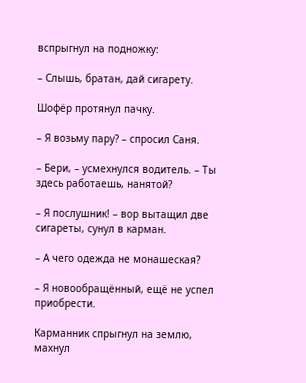вспрыгнул на подножку:

– Слышь, братан, дай сигарету.

Шофёр протянул пачку.

– Я возьму пару? – спросил Саня.

– Бери, – усмехнулся водитель. – Ты здесь работаешь, нанятой?

– Я послушник! – вор вытащил две сигареты, сунул в карман.

– А чего одежда не монашеская?

– Я новообращённый, ещё не успел приобрести.

Карманник спрыгнул на землю, махнул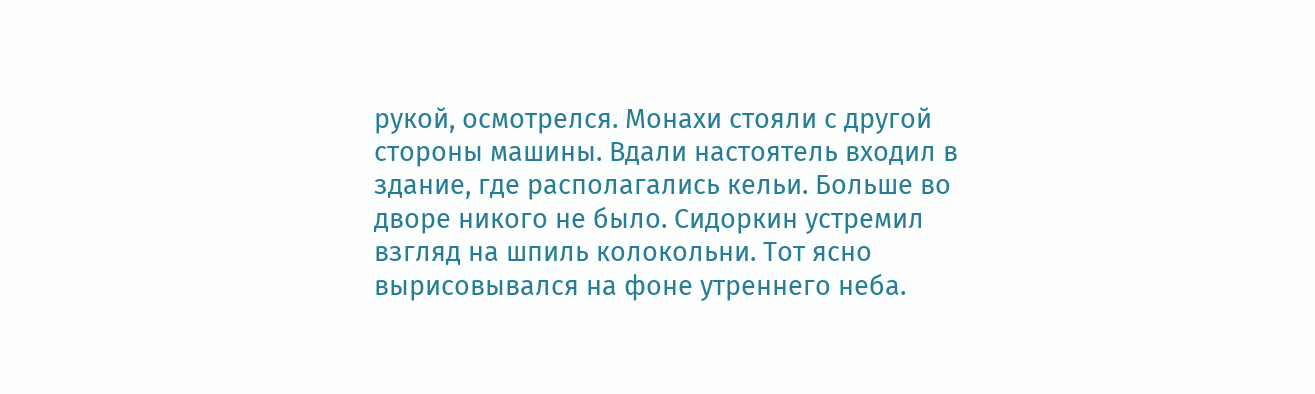рукой, осмотрелся. Монахи стояли с другой стороны машины. Вдали настоятель входил в здание, где располагались кельи. Больше во дворе никого не было. Сидоркин устремил взгляд на шпиль колокольни. Тот ясно вырисовывался на фоне утреннего неба.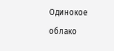Одинокое облако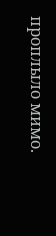проплыло мимо.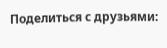Поделиться с друзьями: